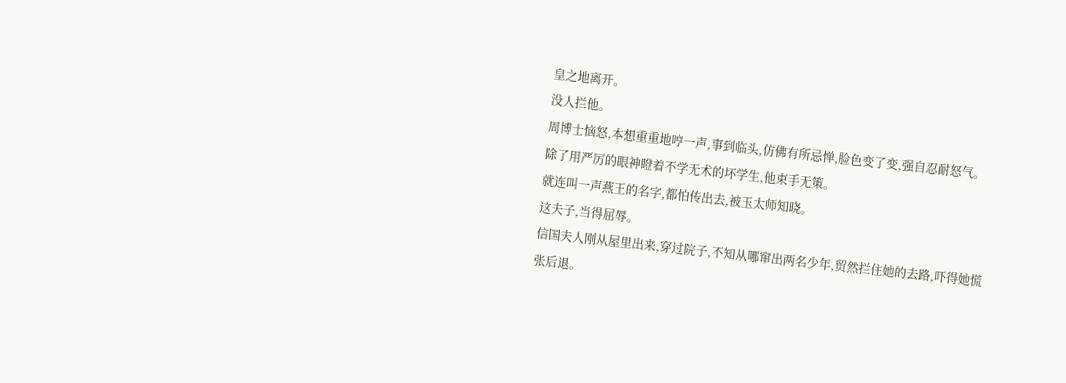皇之地离开。
没人拦他。
周博士恼怒,本想重重地哼一声,事到临头,仿佛有所忌惮,脸色变了变,强自忍耐怒气。
除了用严厉的眼神瞪着不学无术的坏学生,他束手无策。
就连叫一声燕王的名字,都怕传出去,被玉太师知晓。
这夫子,当得屈辱。
信国夫人刚从屋里出来,穿过院子,不知从哪窜出两名少年,贸然拦住她的去路,吓得她慌张后退。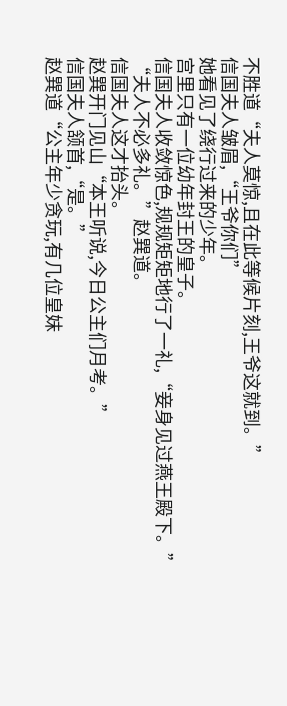不胜道“夫人莫惊,且在此等候片刻,王爷这就到。”
信国夫人皱眉,“王爷你们”
她看见了绕行过来的少年。
宫里只有一位幼年封王的皇子。
信国夫人收敛惊色,规规矩矩地行了一礼,“妾身见过燕王殿下。”
“夫人不必多礼。”赵巽道。
信国夫人这才抬头。
赵巽开门见山“本王听说,今日公主们月考。”
信国夫人颔首,“是。”
赵巽道“公主年少贪玩,有几位皇妹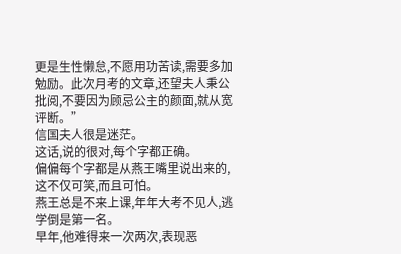更是生性懒怠,不愿用功苦读,需要多加勉励。此次月考的文章,还望夫人秉公批阅,不要因为顾忌公主的颜面,就从宽评断。”
信国夫人很是迷茫。
这话,说的很对,每个字都正确。
偏偏每个字都是从燕王嘴里说出来的,这不仅可笑,而且可怕。
燕王总是不来上课,年年大考不见人,逃学倒是第一名。
早年,他难得来一次两次,表现恶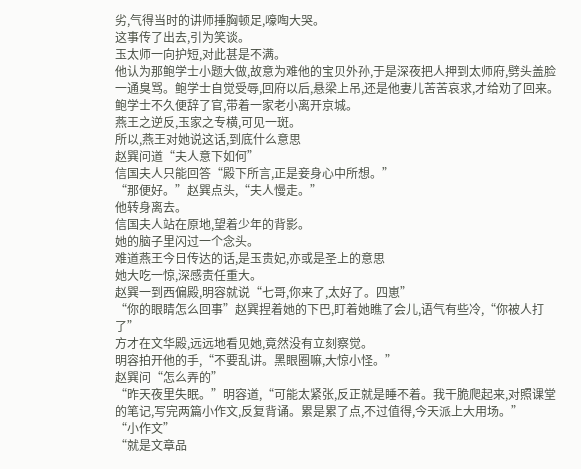劣,气得当时的讲师捶胸顿足,嚎啕大哭。
这事传了出去,引为笑谈。
玉太师一向护短,对此甚是不满。
他认为那鲍学士小题大做,故意为难他的宝贝外孙,于是深夜把人押到太师府,劈头盖脸一通臭骂。鲍学士自觉受辱,回府以后,悬梁上吊,还是他妻儿苦苦哀求,才给劝了回来。
鲍学士不久便辞了官,带着一家老小离开京城。
燕王之逆反,玉家之专横,可见一斑。
所以,燕王对她说这话,到底什么意思
赵巽问道“夫人意下如何”
信国夫人只能回答“殿下所言,正是妾身心中所想。”
“那便好。”赵巽点头,“夫人慢走。”
他转身离去。
信国夫人站在原地,望着少年的背影。
她的脑子里闪过一个念头。
难道燕王今日传达的话,是玉贵妃,亦或是圣上的意思
她大吃一惊,深感责任重大。
赵巽一到西偏殿,明容就说“七哥,你来了,太好了。四崽”
“你的眼睛怎么回事”赵巽捏着她的下巴,盯着她瞧了会儿,语气有些冷,“你被人打了”
方才在文华殿,远远地看见她,竟然没有立刻察觉。
明容拍开他的手,“不要乱讲。黑眼圈嘛,大惊小怪。”
赵巽问“怎么弄的”
“昨天夜里失眠。”明容道,“可能太紧张,反正就是睡不着。我干脆爬起来,对照课堂的笔记,写完两篇小作文,反复背诵。累是累了点,不过值得,今天派上大用场。”
“小作文”
“就是文章品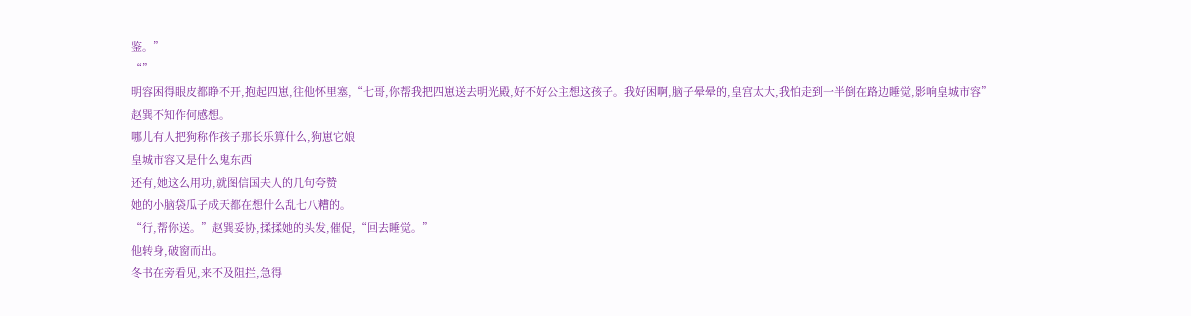鉴。”
“”
明容困得眼皮都睁不开,抱起四崽,往他怀里塞,“七哥,你帮我把四崽送去明光殿,好不好公主想这孩子。我好困啊,脑子晕晕的,皇宫太大,我怕走到一半倒在路边睡觉,影响皇城市容”
赵巽不知作何感想。
哪儿有人把狗称作孩子那长乐算什么,狗崽它娘
皇城市容又是什么鬼东西
还有,她这么用功,就图信国夫人的几句夸赞
她的小脑袋瓜子成天都在想什么乱七八糟的。
“行,帮你送。”赵巽妥协,揉揉她的头发,催促,“回去睡觉。”
他转身,破窗而出。
冬书在旁看见,来不及阻拦,急得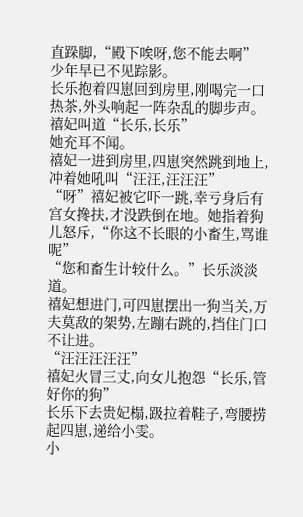直跺脚,“殿下唉呀,您不能去啊”
少年早已不见踪影。
长乐抱着四崽回到房里,刚喝完一口热茶,外头响起一阵杂乱的脚步声。
禧妃叫道“长乐,长乐”
她充耳不闻。
禧妃一进到房里,四崽突然跳到地上,冲着她吼叫“汪汪,汪汪汪”
“呀”禧妃被它吓一跳,幸亏身后有宫女搀扶,才没跌倒在地。她指着狗儿怒斥,“你这不长眼的小畜生,骂谁呢”
“您和畜生计较什么。”长乐淡淡道。
禧妃想进门,可四崽摆出一狗当关,万夫莫敌的架势,左蹦右跳的,挡住门口不让进。
“汪汪汪汪汪”
禧妃火冒三丈,向女儿抱怨“长乐,管好你的狗”
长乐下去贵妃榻,趿拉着鞋子,弯腰捞起四崽,递给小雯。
小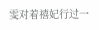雯对着禧妃行过一